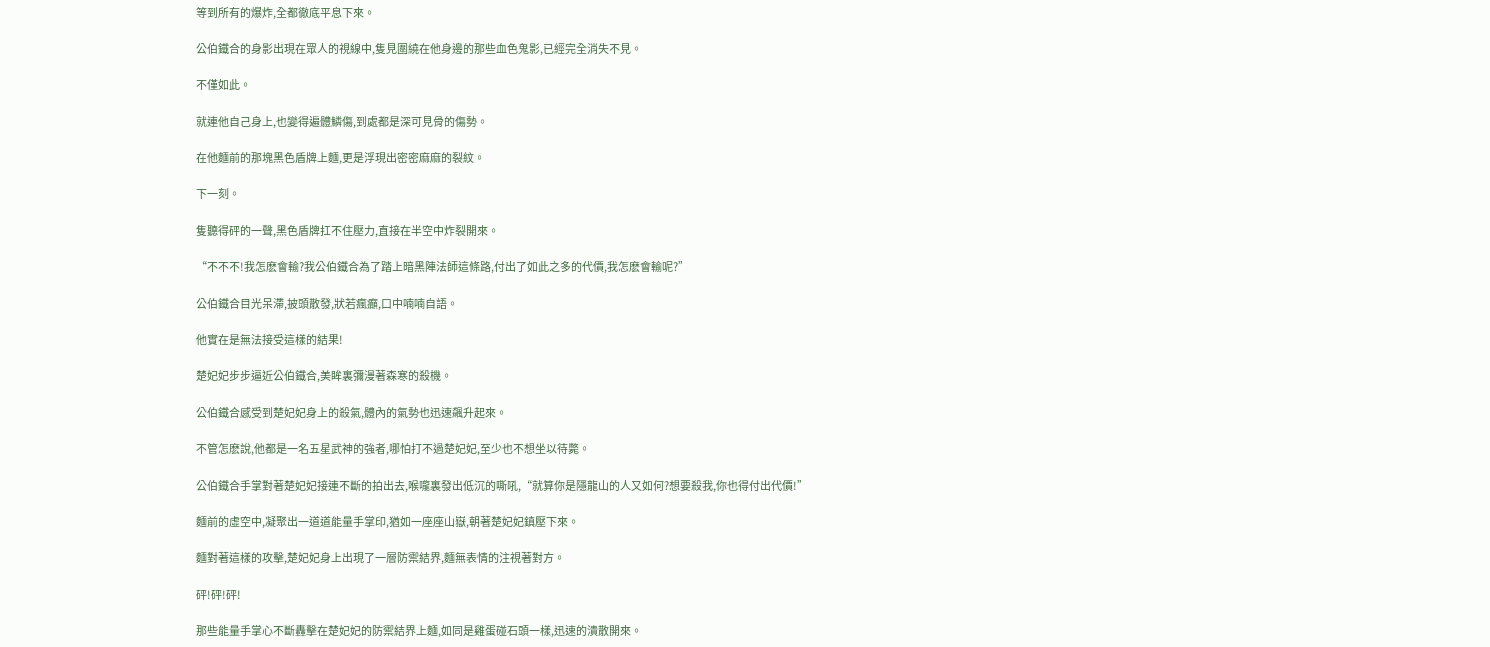等到所有的爆炸,全都徹底平息下來。

公伯鐵合的身影出現在眾人的視線中,隻見圍繞在他身邊的那些血色鬼影,已經完全消失不見。

不僅如此。

就連他自己身上,也變得遍體鱗傷,到處都是深可見骨的傷勢。

在他麵前的那塊黑色盾牌上麵,更是浮現出密密麻麻的裂紋。

下一刻。

隻聽得砰的一聲,黑色盾牌扛不住壓力,直接在半空中炸裂開來。

“不不不!我怎麽會輸?我公伯鐵合為了踏上暗黑陣法師這條路,付出了如此之多的代價,我怎麽會輸呢?”

公伯鐵合目光呆滯,披頭散發,狀若瘋癲,口中喃喃自語。

他實在是無法接受這樣的結果!

楚妃妃步步逼近公伯鐵合,美眸裏彌漫著森寒的殺機。

公伯鐵合感受到楚妃妃身上的殺氣,體內的氣勢也迅速飆升起來。

不管怎麽說,他都是一名五星武神的強者,哪怕打不過楚妃妃,至少也不想坐以待斃。

公伯鐵合手掌對著楚妃妃接連不斷的拍出去,喉嚨裏發出低沉的嘶吼,“就算你是隱龍山的人又如何?想要殺我,你也得付出代價!”

麵前的虛空中,凝聚出一道道能量手掌印,猶如一座座山嶽,朝著楚妃妃鎮壓下來。

麵對著這樣的攻擊,楚妃妃身上出現了一層防禦結界,麵無表情的注視著對方。

砰!砰!砰!

那些能量手掌心不斷轟擊在楚妃妃的防禦結界上麵,如同是雞蛋碰石頭一樣,迅速的潰散開來。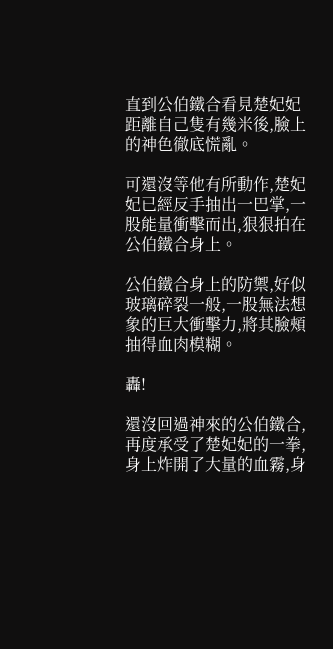直到公伯鐵合看見楚妃妃距離自己隻有幾米後,臉上的神色徹底慌亂。

可還沒等他有所動作,楚妃妃已經反手抽出一巴掌,一股能量衝擊而出,狠狠拍在公伯鐵合身上。

公伯鐵合身上的防禦,好似玻璃碎裂一般,一股無法想象的巨大衝擊力,將其臉頰抽得血肉模糊。

轟!

還沒回過神來的公伯鐵合,再度承受了楚妃妃的一拳,身上炸開了大量的血霧,身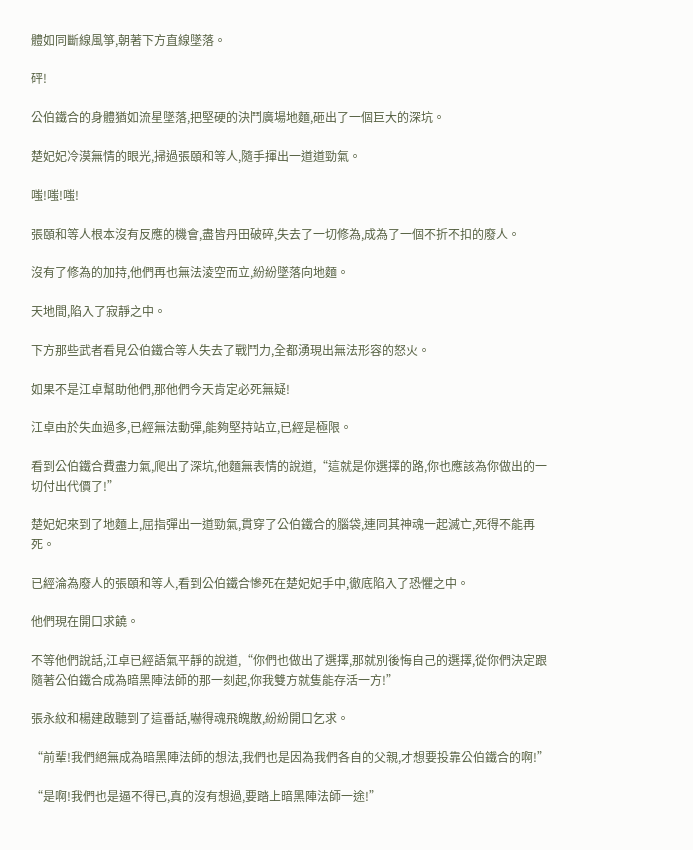體如同斷線風箏,朝著下方直線墜落。

砰!

公伯鐵合的身體猶如流星墜落,把堅硬的決鬥廣場地麵,砸出了一個巨大的深坑。

楚妃妃冷漠無情的眼光,掃過張頤和等人,隨手揮出一道道勁氣。

嗤!嗤!嗤!

張頤和等人根本沒有反應的機會,盡皆丹田破碎,失去了一切修為,成為了一個不折不扣的廢人。

沒有了修為的加持,他們再也無法淩空而立,紛紛墜落向地麵。

天地間,陷入了寂靜之中。

下方那些武者看見公伯鐵合等人失去了戰鬥力,全都湧現出無法形容的怒火。

如果不是江卓幫助他們,那他們今天肯定必死無疑!

江卓由於失血過多,已經無法動彈,能夠堅持站立,已經是極限。

看到公伯鐵合費盡力氣,爬出了深坑,他麵無表情的說道,“這就是你選擇的路,你也應該為你做出的一切付出代價了!”

楚妃妃來到了地麵上,屈指彈出一道勁氣,貫穿了公伯鐵合的腦袋,連同其神魂一起滅亡,死得不能再死。

已經淪為廢人的張頤和等人,看到公伯鐵合慘死在楚妃妃手中,徹底陷入了恐懼之中。

他們現在開口求饒。

不等他們說話,江卓已經語氣平靜的說道,“你們也做出了選擇,那就別後悔自己的選擇,從你們決定跟隨著公伯鐵合成為暗黑陣法師的那一刻起,你我雙方就隻能存活一方!”

張永紋和楊建啟聽到了這番話,嚇得魂飛魄散,紛紛開口乞求。

“前輩!我們絕無成為暗黑陣法師的想法,我們也是因為我們各自的父親,才想要投靠公伯鐵合的啊!”

“是啊!我們也是逼不得已,真的沒有想過,要踏上暗黑陣法師一途!”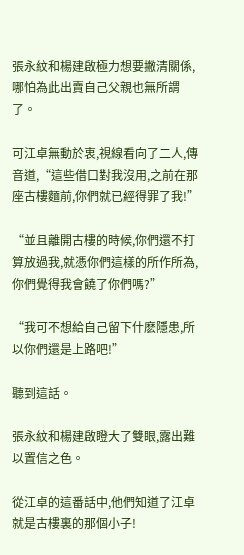張永紋和楊建啟極力想要撇清關係,哪怕為此出賣自己父親也無所謂了。

可江卓無動於衷,視線看向了二人,傳音道,“這些借口對我沒用,之前在那座古樓麵前,你們就已經得罪了我!”

“並且離開古樓的時候,你們還不打算放過我,就憑你們這樣的所作所為,你們覺得我會饒了你們嗎?”

“我可不想給自己留下什麽隱患,所以你們還是上路吧!”

聽到這話。

張永紋和楊建啟瞪大了雙眼,露出難以置信之色。

從江卓的這番話中,他們知道了江卓就是古樓裏的那個小子!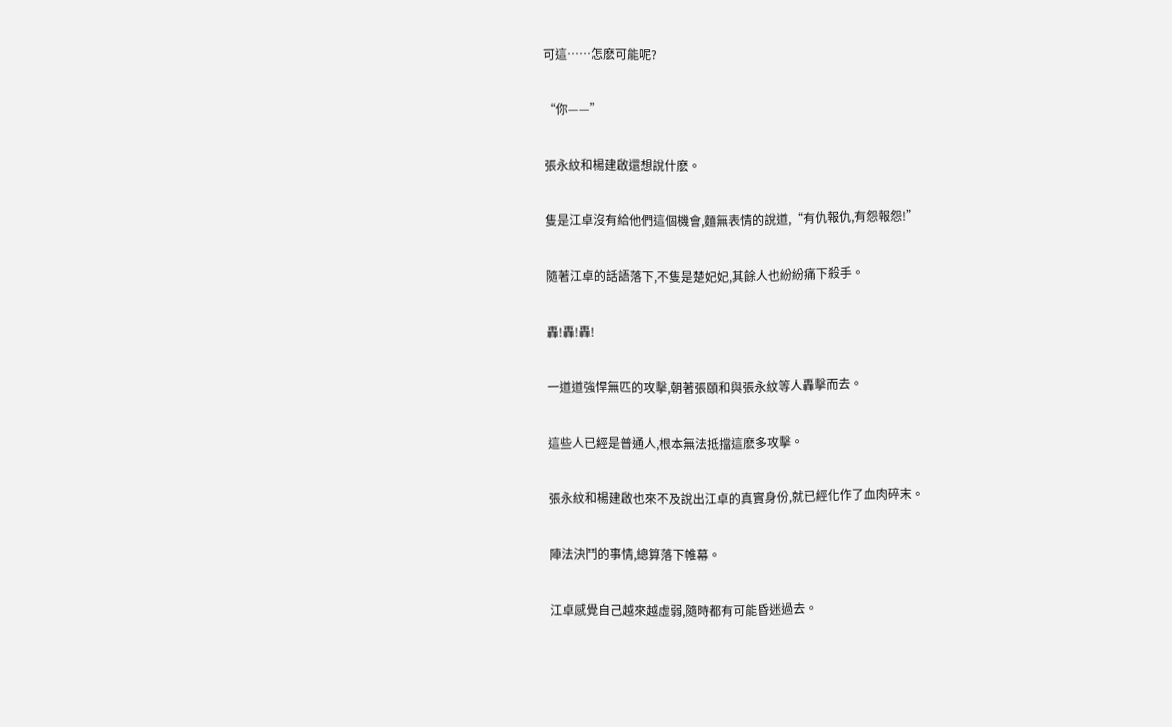可這……怎麽可能呢?

“你——”

張永紋和楊建啟還想說什麽。

隻是江卓沒有給他們這個機會,麵無表情的說道,“有仇報仇,有怨報怨!”

隨著江卓的話語落下,不隻是楚妃妃,其餘人也紛紛痛下殺手。

轟!轟!轟!

一道道強悍無匹的攻擊,朝著張頤和與張永紋等人轟擊而去。

這些人已經是普通人,根本無法抵擋這麽多攻擊。

張永紋和楊建啟也來不及說出江卓的真實身份,就已經化作了血肉碎末。

陣法決鬥的事情,總算落下帷幕。

江卓感覺自己越來越虛弱,隨時都有可能昏迷過去。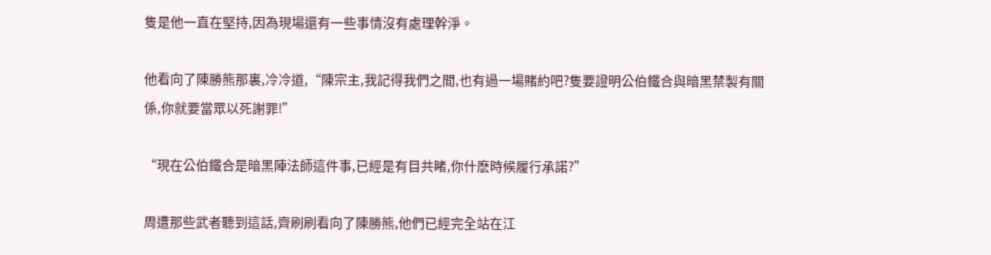隻是他一直在堅持,因為現場還有一些事情沒有處理幹淨。

他看向了陳勝熊那裏,冷冷道,“陳宗主,我記得我們之間,也有過一場賭約吧?隻要證明公伯鐵合與暗黑禁製有關係,你就要當眾以死謝罪!”

“現在公伯鐵合是暗黑陣法師這件事,已經是有目共睹,你什麽時候履行承諾?”

周遭那些武者聽到這話,齊刷刷看向了陳勝熊,他們已經完全站在江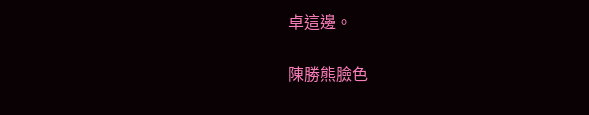卓這邊。

陳勝熊臉色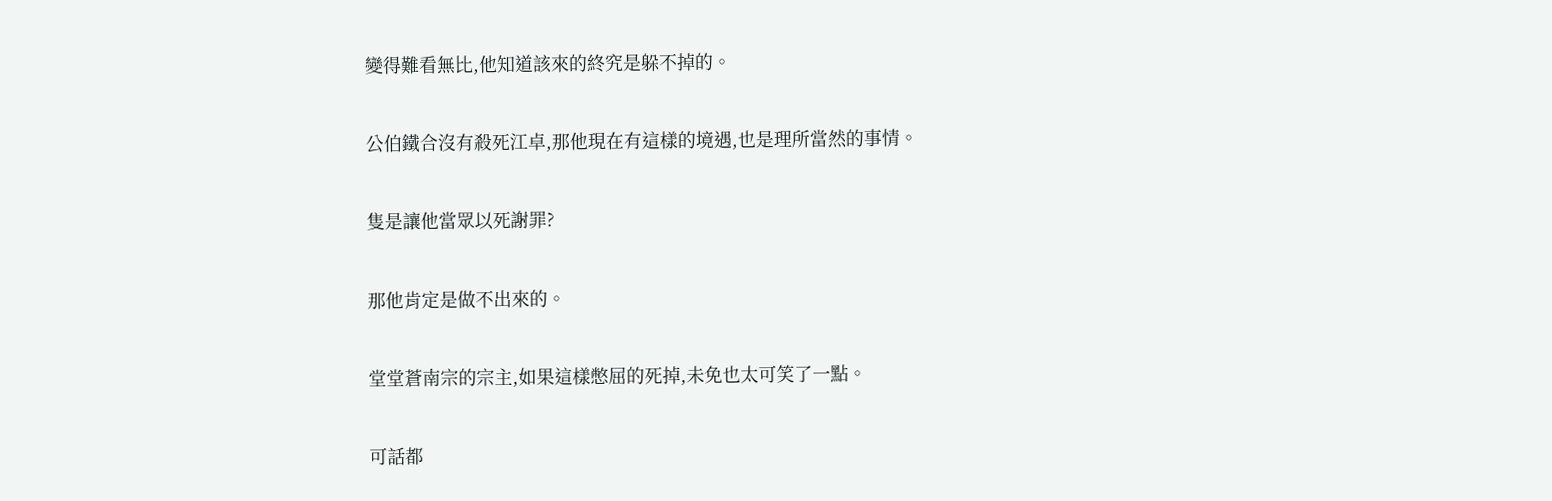變得難看無比,他知道該來的終究是躲不掉的。

公伯鐵合沒有殺死江卓,那他現在有這樣的境遇,也是理所當然的事情。

隻是讓他當眾以死謝罪?

那他肯定是做不出來的。

堂堂蒼南宗的宗主,如果這樣憋屈的死掉,未免也太可笑了一點。

可話都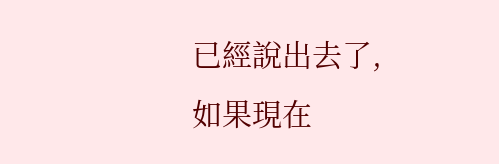已經說出去了,如果現在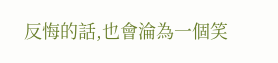反悔的話,也會淪為一個笑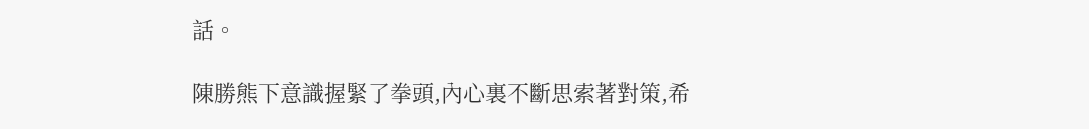話。

陳勝熊下意識握緊了拳頭,內心裏不斷思索著對策,希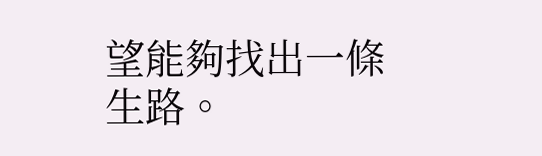望能夠找出一條生路。